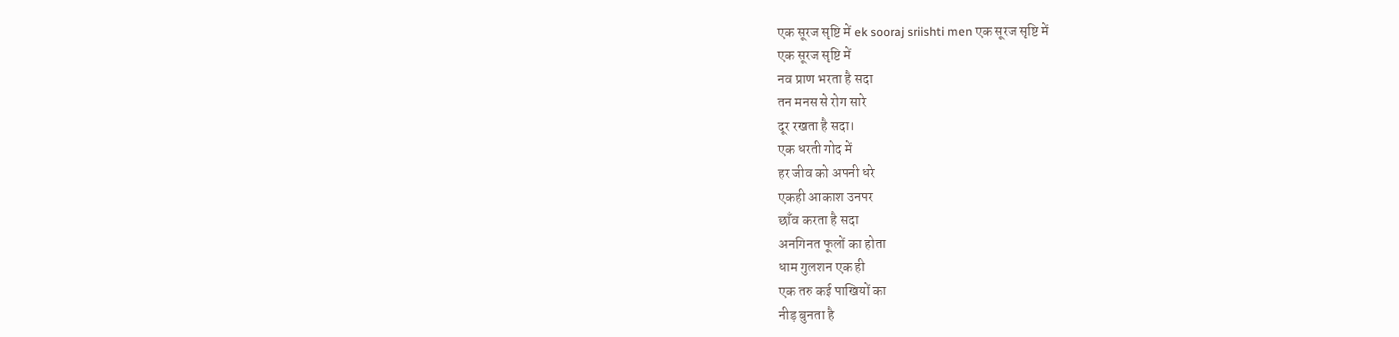एक सूरज सृष्टि में ek sooraj sriishti men एक सूरज सृष्टि में
एक सूरज सृष्टि में
नव प्राण भरता है सदा
तन मनस से रोग सारे
दूर रखता है सदा।
एक धरती गोद में
हर जीव को अपनी धरे
एकही आकाश उनपर
छाँव करता है सदा
अनगिनत फूलों का होता
धाम गुलशन एक ही
एक तरु कई पाखियों का
नीड़ बुनता है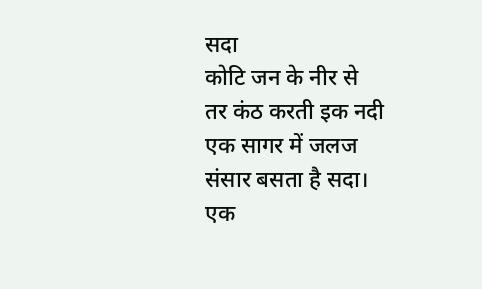सदा
कोटि जन के नीर से
तर कंठ करती इक नदी
एक सागर में जलज
संसार बसता है सदा।
एक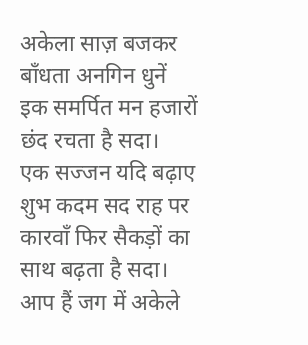अकेला साज़ बजकर
बाँधता अनगिन धुनें
इक समर्पित मन हजारों
छंद रचता है सदा।
एक सज्जन यदि बढ़ाए
शुभ कदम सद राह पर
कारवाँ फिर सैकड़ों का
साथ बढ़ता है सदा।
आप हैं जग में अकेले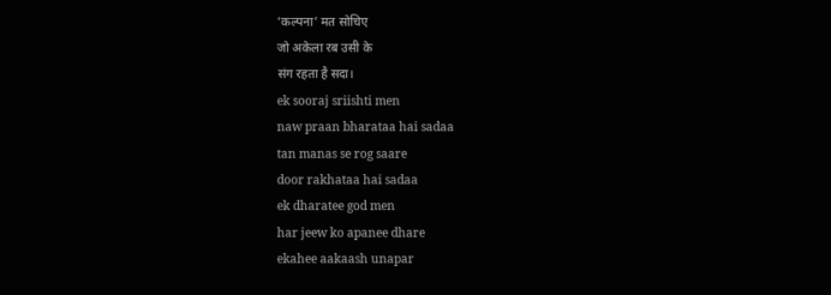‘कल्पना’ मत सोचिए
जो अकेला रब उसी के
संग रहता है सदा।
ek sooraj sriishti men
naw praan bharataa hai sadaa
tan manas se rog saare
door rakhataa hai sadaa
ek dharatee god men
har jeew ko apanee dhare
ekahee aakaash unapar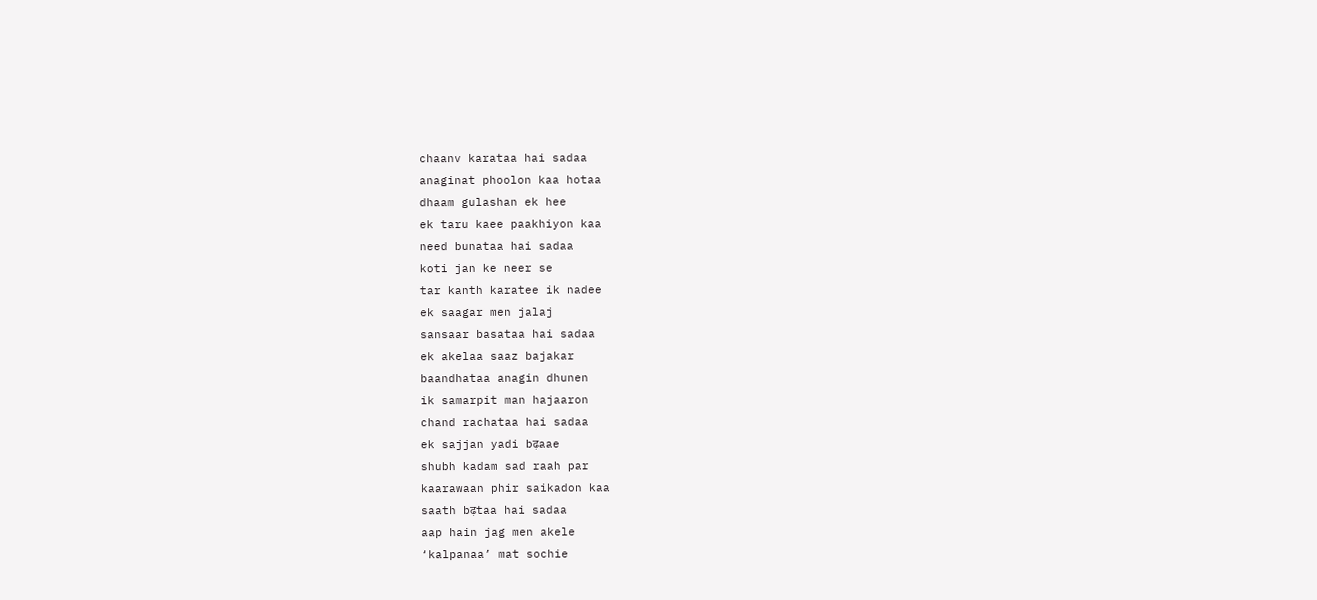chaanv karataa hai sadaa
anaginat phoolon kaa hotaa
dhaam gulashan ek hee
ek taru kaee paakhiyon kaa
need bunataa hai sadaa
koti jan ke neer se
tar kanth karatee ik nadee
ek saagar men jalaj
sansaar basataa hai sadaa
ek akelaa saaz bajakar
baandhataa anagin dhunen
ik samarpit man hajaaron
chand rachataa hai sadaa
ek sajjan yadi bढ़aae
shubh kadam sad raah par
kaarawaan phir saikadon kaa
saath bढ़taa hai sadaa
aap hain jag men akele
‘kalpanaa’ mat sochie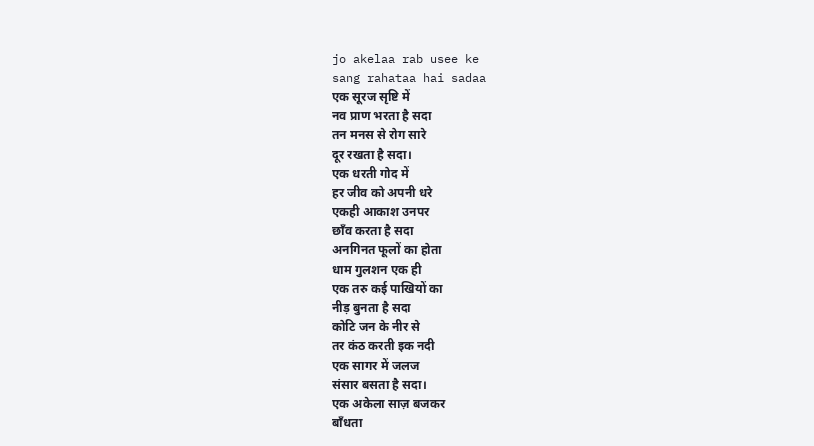jo akelaa rab usee ke
sang rahataa hai sadaa
एक सूरज सृष्टि में
नव प्राण भरता है सदा
तन मनस से रोग सारे
दूर रखता है सदा।
एक धरती गोद में
हर जीव को अपनी धरे
एकही आकाश उनपर
छाँव करता है सदा
अनगिनत फूलों का होता
धाम गुलशन एक ही
एक तरु कई पाखियों का
नीड़ बुनता है सदा
कोटि जन के नीर से
तर कंठ करती इक नदी
एक सागर में जलज
संसार बसता है सदा।
एक अकेला साज़ बजकर
बाँधता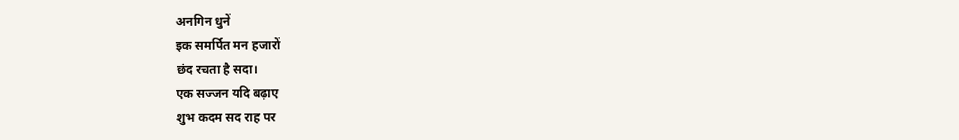अनगिन धुनें
इक समर्पित मन हजारों
छंद रचता है सदा।
एक सज्जन यदि बढ़ाए
शुभ कदम सद राह पर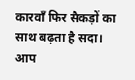कारवाँ फिर सैकड़ों का
साथ बढ़ता है सदा।
आप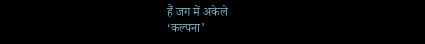हैं जग में अकेले
‘कल्पना’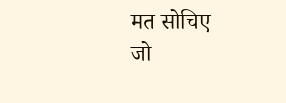मत सोचिए
जो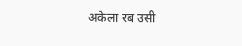अकेला रब उसी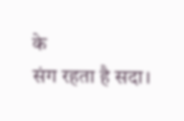के
संग रहता है सदा।